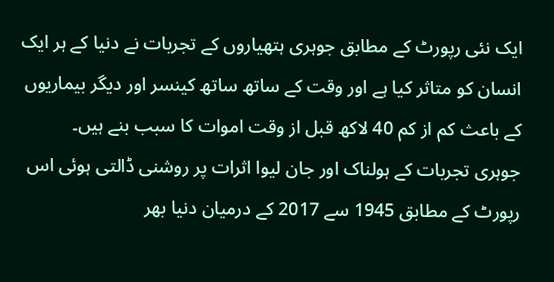ایک نئی رپورٹ کے مطابق جوہری ہتھیاروں کے تجربات نے دنیا کے ہر ایک انسان کو متاثر کیا ہے اور وقت کے ساتھ ساتھ کینسر اور دیگر بیماریوں کے باعث کم از کم 40 لاکھ قبل از وقت اموات کا سبب بنے ہیں۔
جوہری تجربات کے ہولناک اور جان لیوا اثرات پر روشنی ڈالتی ہوئی اس رپورٹ کے مطابق 1945 سے 2017 کے درمیان دنیا بھر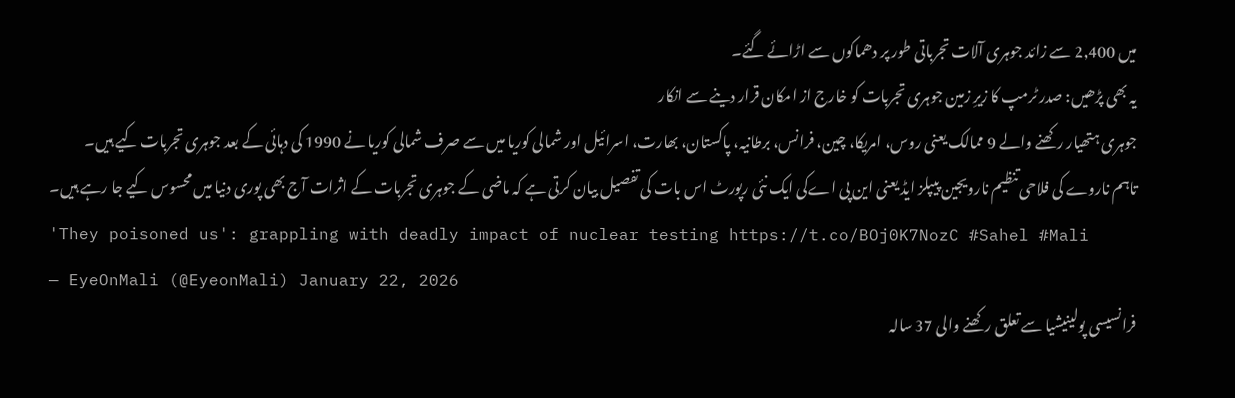میں 2,400 سے زائد جوہری آلات تجرباتی طور پر دھماکوں سے اڑائے گئے۔
یہ بھی پڑھیں: صدر ٹرمپ کا زیرِ زمین جوہری تجربات کو خارج از امکان قرار دینے سے انکار
جوہری ہتھیار رکھنے والے 9 ممالک یعنی روس، امریکا، چین، فرانس، برطانیہ، پاکستان، بھارت، اسرائیل اور شمالی کوریا میں سے صرف شمالی کوریا نے 1990 کی دہائی کے بعد جوہری تجربات کیے ہیں۔
تاہم ناروے کی فلاحی تنظیم نارویجین پیپلز ایڈ یعنی این پی اےکی ایک نئی رپورٹ اس بات کی تفصیل بیان کرتی ہے کہ ماضی کے جوہری تجربات کے اثرات آج بھی پوری دنیا میں محسوس کیے جا رہے ہیں۔
'They poisoned us': grappling with deadly impact of nuclear testing https://t.co/BOj0K7NozC #Sahel #Mali
— EyeOnMali (@EyeonMali) January 22, 2026
فرانسیسی پولینیشیا سے تعلق رکھنے والی 37 سالہ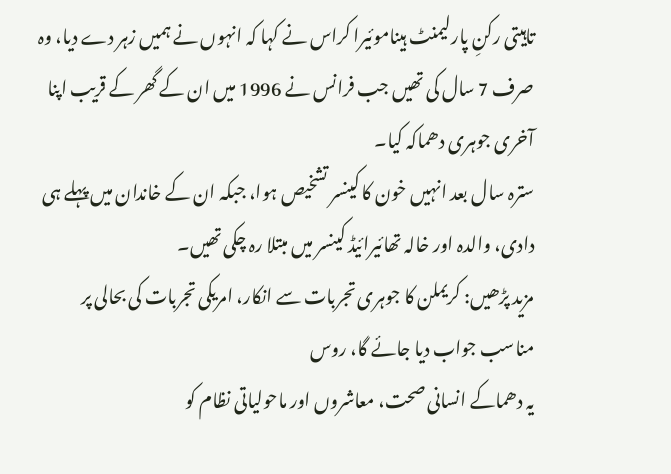تاہیتی رکنِ پارلیمنٹ ہیناموئیرا کراس نے کہا کہ انہوں نے ہمیں زہر دے دیا، وہ صرف 7 سال کی تھیں جب فرانس نے 1996 میں ان کے گھر کے قریب اپنا آخری جوہری دھماکہ کیا۔
سترہ سال بعد انہیں خون کا کینسر تشخیص ہوا، جبکہ ان کے خاندان میں پہلے ہی دادی، والدہ اور خالہ تھائیرائیڈ کینسر میں مبتلا رہ چکی تھیں۔
مزید پڑھیں: کریملن کا جوہری تجربات سے انکار، امریکی تجربات کی بحالی پر مناسب جواب دیا جائے گا، روس
یہ دھماکے انسانی صحت، معاشروں اور ماحولیاتی نظام کو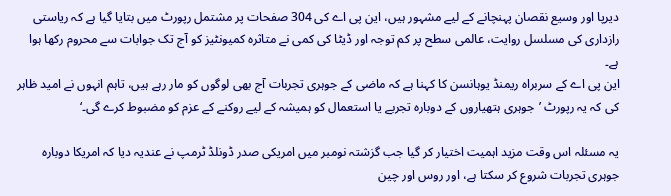دیرپا اور وسیع نقصان پہنچانے کے لیے مشہور ہیں، این پی اے کی 304 صفحات پر مشتمل رپورٹ میں بتایا گیا ہے کہ ریاستی رازداری کی مسلسل روایت، عالمی سطح پر کم توجہ اور ڈیٹا کی کمی نے متاثرہ کمیونٹیز کو آج تک جوابات سے محروم رکھا ہوا ہے۔
این پی اے کے سربراہ ریمنڈ یوہانسن کا کہنا ہے کہ ماضی کے جوہری تجربات آج بھی لوگوں کو مار رہے ہیں، تاہم انہوں نے امید ظاہر کی کہ یہ رپورٹ ’جوہری ہتھیاروں کے دوبارہ تجربے یا استعمال کو ہمیشہ کے لیے روکنے کے عزم کو مضبوط کرے گی۔‘

یہ مسئلہ اس وقت مزید اہمیت اختیار کر گیا جب گزشتہ نومبر میں امریکی صدر ڈونلڈ ٹرمپ نے عندیہ دیا کہ امریکا دوبارہ جوہری تجربات شروع کر سکتا ہے، اور روس اور چین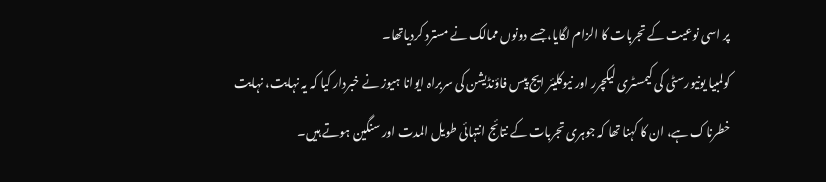پر اسی نوعیت کے تجربات کا الزام لگایا، جسے دونوں ممالک نے مسترد کردیاتھا۔
کولمبیا یونیورسٹی کی کیمسٹری لیکچرر اور نیوکلیئر ایج پیس فاؤنڈیشن کی سربراہ ایوانا ہیوز نے خبردار کیا کہ یہ نہایت، نہایت خطرناک ہے، ان کا کہنا تھا کہ جوہری تجربات کے نتائج انتہائی طویل المدت اور سنگین ہوتے ہیں۔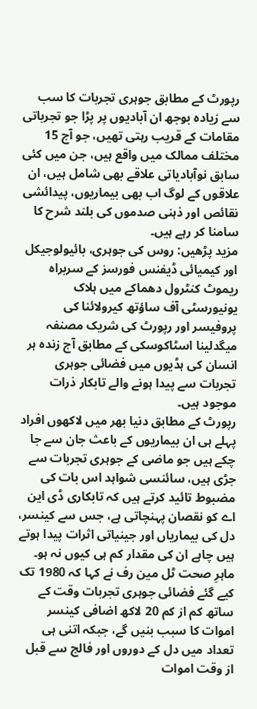رپورٹ کے مطابق جوہری تجربات کا سب سے زیادہ بوجھ ان آبادیوں پر پڑا جو تجرباتی مقامات کے قریب رہتی تھیں، جو آج 15 مختلف ممالک میں واقع ہیں، جن میں کئی سابق نوآبادیاتی علاقے بھی شامل ہیں، ان علاقوں کے لوگ اب بھی بیماریوں، پیدائشی نقائص اور ذہنی صدموں کی بلند شرح کا سامنا کر رہے ہیں۔
مزید پڑھیں: روس کی جوہری، بائیولوجیکل اور کیمیائی ڈیفنس فورسز کے سربراہ ریموٹ کنٹرول دھماکے میں ہلاک
یونیورسٹی آف ساؤتھ کیرولائنا کی پروفیسر اور رپورٹ کی شریک مصنفہ میگدلینا اسٹاکوسکی کے مطابق آج زندہ ہر انسان کی ہڈیوں میں فضائی جوہری تجربات سے پیدا ہونے والے تابکار ذرات موجود ہیں۔
رپورٹ کے مطابق دنیا بھر میں لاکھوں افراد پہلے ہی ان بیماریوں کے باعث جان سے جا چکے ہیں جو ماضی کے جوہری تجربات سے جڑی ہیں، سائنسی شواہد اس بات کی مضبوط تائید کرتے ہیں کہ تابکاری ڈی این اے کو نقصان پہنچاتی ہے، جس سے کینسر، دل کی بیماریاں اور جینیاتی اثرات پیدا ہوتے ہیں چاہے ان کی مقدار کم ہی کیوں نہ ہو۔
ماہرِ صحت ٹل مین رف نے کہا کہ 1980 تک کیے گئے فضائی جوہری تجربات وقت کے ساتھ کم از کم 20 لاکھ اضافی کینسر اموات کا سبب بنیں گے، جبکہ اتنی ہی تعداد میں دل کے دوروں اور فالج سے قبل از وقت اموات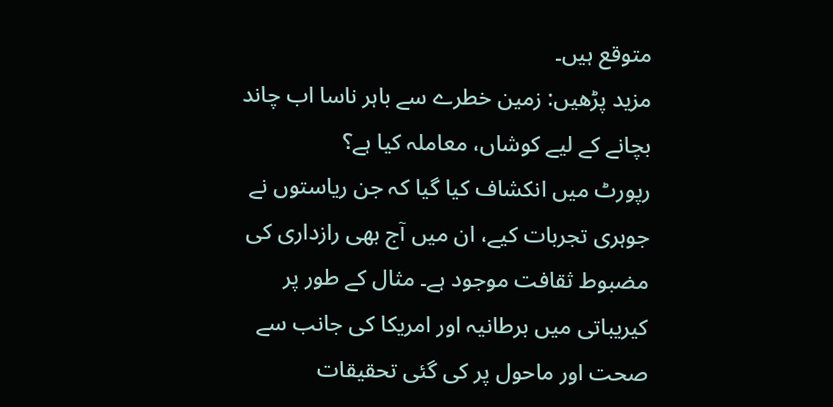متوقع ہیں۔
مزید پڑھیں: زمین خطرے سے باہر ناسا اب چاند بچانے کے لیے کوشاں، معاملہ کیا ہے؟
رپورٹ میں انکشاف کیا گیا کہ جن ریاستوں نے جوہری تجربات کیے، ان میں آج بھی رازداری کی مضبوط ثقافت موجود ہے۔ مثال کے طور پر کیریباتی میں برطانیہ اور امریکا کی جانب سے صحت اور ماحول پر کی گئی تحقیقات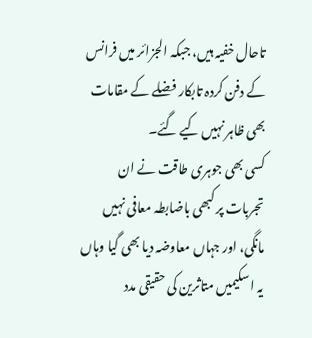تاحال خفیہ ہیں، جبکہ الجزائر میں فرانس کے دفن کردہ تابکار فضلے کے مقامات بھی ظاہر نہیں کیے گئے۔
کسی بھی جوہری طاقت نے ان تجربات پر کبھی باضابطہ معافی نہیں مانگی، اور جہاں معاوضہ دیا بھی گیا وہاں یہ اسکیمیں متاثرین کی حقیقی مدد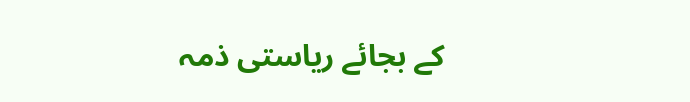کے بجائے ریاستی ذمہ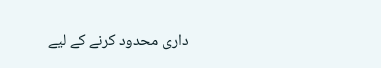داری محدود کرنے کے لیے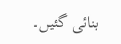بنائی گئیں۔